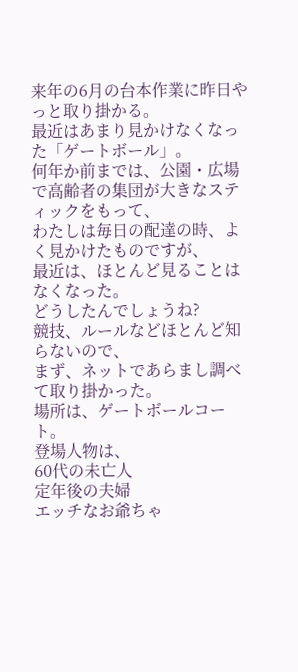来年の6月の台本作業に昨日やっと取り掛かる。
最近はあまり見かけなくなった「ゲートボール」。
何年か前までは、公園・広場で高齢者の集団が大きなスティックをもって、
わたしは毎日の配達の時、よく見かけたものですが、
最近は、ほとんど見ることはなくなった。
どうしたんでしょうね?
競技、ルールなどほとんど知らないので、
まず、ネットであらまし調べて取り掛かった。
場所は、ゲートボールコート。
登場人物は、
60代の未亡人
定年後の夫婦
エッチなお爺ちゃ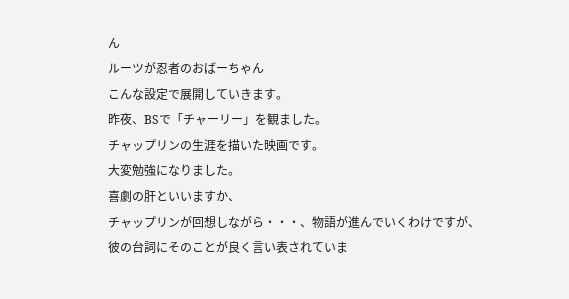ん
ルーツが忍者のおばーちゃん
こんな設定で展開していきます。
昨夜、BSで「チャーリー」を観ました。
チャップリンの生涯を描いた映画です。
大変勉強になりました。
喜劇の肝といいますか、
チャップリンが回想しながら・・・、物語が進んでいくわけですが、
彼の台詞にそのことが良く言い表されていま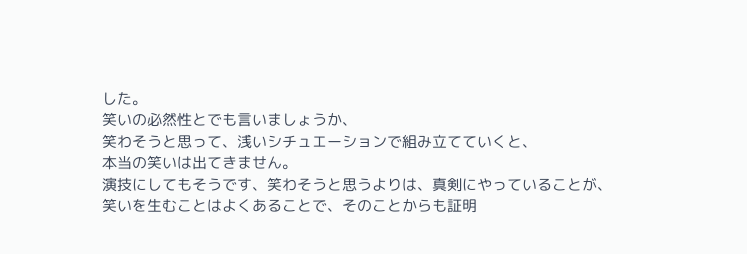した。
笑いの必然性とでも言いましょうか、
笑わそうと思って、浅いシチュエーションで組み立てていくと、
本当の笑いは出てきません。
演技にしてもそうです、笑わそうと思うよりは、真剣にやっていることが、
笑いを生むことはよくあることで、そのことからも証明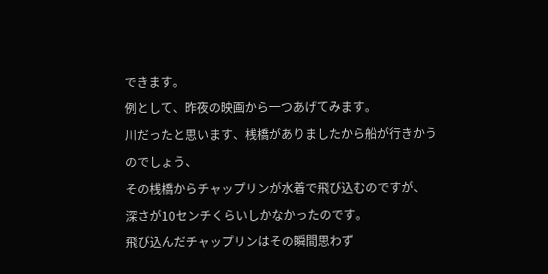できます。
例として、昨夜の映画から一つあげてみます。
川だったと思います、桟橋がありましたから船が行きかうのでしょう、
その桟橋からチャップリンが水着で飛び込むのですが、
深さが10センチくらいしかなかったのです。
飛び込んだチャップリンはその瞬間思わず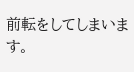前転をしてしまいます。